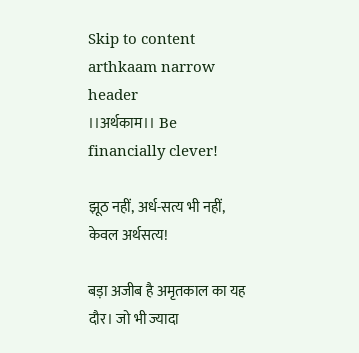Skip to content
arthkaam narrow header
।।अर्थकाम।। Be financially clever!

झूठ नहीं, अर्ध-सत्य भी नहीं, केवल अर्थसत्य!

बड़ा अजीब है अमृतकाल का यह दौर। जो भी ज्यादा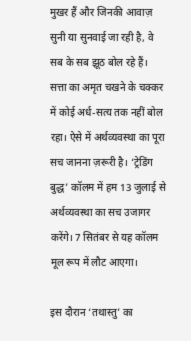मुखर हैं और जिनकी आवाज़ सुनी या सुनवाई जा रही है, वे सब के सब झूठ बोल रहे हैं। सत्ता का अमृत चखने के चक्कर में कोई अर्ध-सत्य तक नहीं बोल रहा। ऐसे में अर्थव्यवस्था का पूरा सच जानना ज़रूरी है। ‘ट्रेडिंग बुद्ध’ कॉलम में हम 13 जुलाई से अर्थव्यवस्था का सच उजागर करेंगे। 7 सितंबर से यह कॉलम मूल रूप में लौट आएगा।

इस दौरान ‘तथास्तु’ का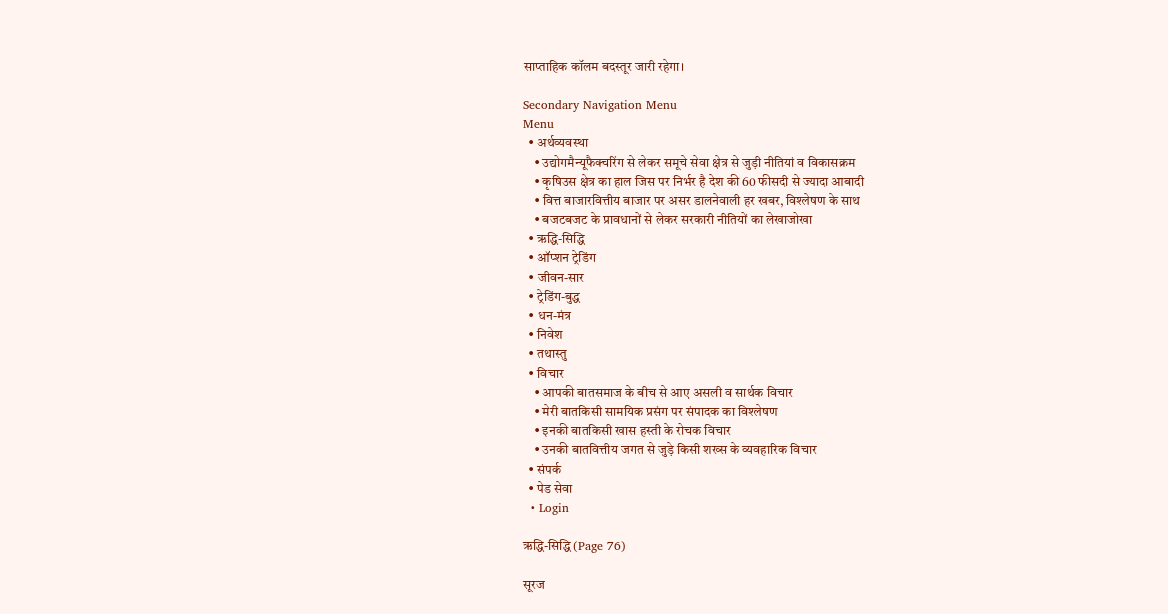साप्ताहिक कॉलम बदस्तूर जारी रहेगा।

Secondary Navigation Menu
Menu
  • अर्थव्यवस्था
    • उद्योगमैन्यूफैक्चरिंग से लेकर समूचे सेवा क्षेत्र से जुड़ी नीतियां व विकासक्रम
    • कृषिउस क्षेत्र का हाल जिस पर निर्भर है देश की 60 फीसदी से ज्यादा आबादी
    • वित्त बाजारवित्तीय बाजार पर असर डालनेवाली हर खबर, विश्लेषण के साथ
    • बजटबजट के प्रावधानों से लेकर सरकारी नीतियों का लेखाजोखा
  • ऋद्धि-सिद्धि
  • ऑप्शन ट्रेडिंग
  • जीवन-सार
  • ट्रेडिंग-बुद्ध
  • धन-मंत्र
  • निवेश
  • तथास्तु
  • विचार
    • आपकी बातसमाज के बीच से आए असली व सार्थक विचार
    • मेरी बातकिसी सामयिक प्रसंग पर संपादक का विश्लेषण
    • इनकी बातकिसी खास हस्ती के रोचक विचार
    • उनकी बातवित्तीय जगत से जुड़े किसी शख्स के व्यवहारिक विचार
  • संपर्क
  • पेड सेवा
  • Login

ऋद्धि-सिद्धि (Page 76)

सूरज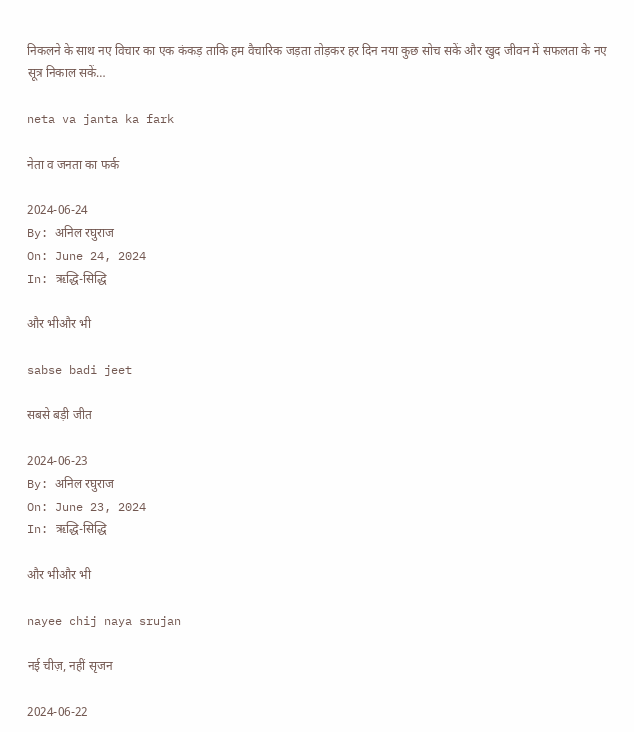निकलने के साथ नए विचार का एक कंकड़ ताकि हम वैचारिक जड़ता तोड़कर हर दिन नया कुछ सोच सकें और खुद जीवन में सफलता के नए सूत्र निकाल सकें…

neta va janta ka fark

नेता व जनता का फर्क

2024-06-24
By: अनिल रघुराज
On: June 24, 2024
In: ऋद्धि-सिद्धि

और भीऔर भी

sabse badi jeet

सबसे बड़ी जीत

2024-06-23
By: अनिल रघुराज
On: June 23, 2024
In: ऋद्धि-सिद्धि

और भीऔर भी

nayee chij naya srujan

नई चीज़, नहीं सृजन

2024-06-22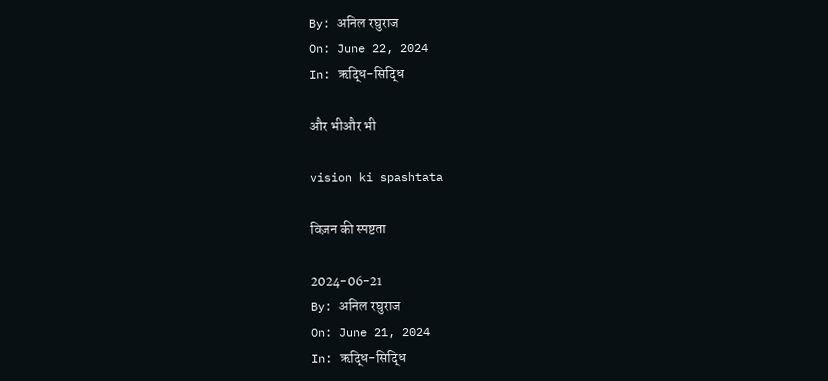By: अनिल रघुराज
On: June 22, 2024
In: ऋद्धि-सिद्धि

और भीऔर भी

vision ki spashtata

विज़न की स्पष्टता

2024-06-21
By: अनिल रघुराज
On: June 21, 2024
In: ऋद्धि-सिद्धि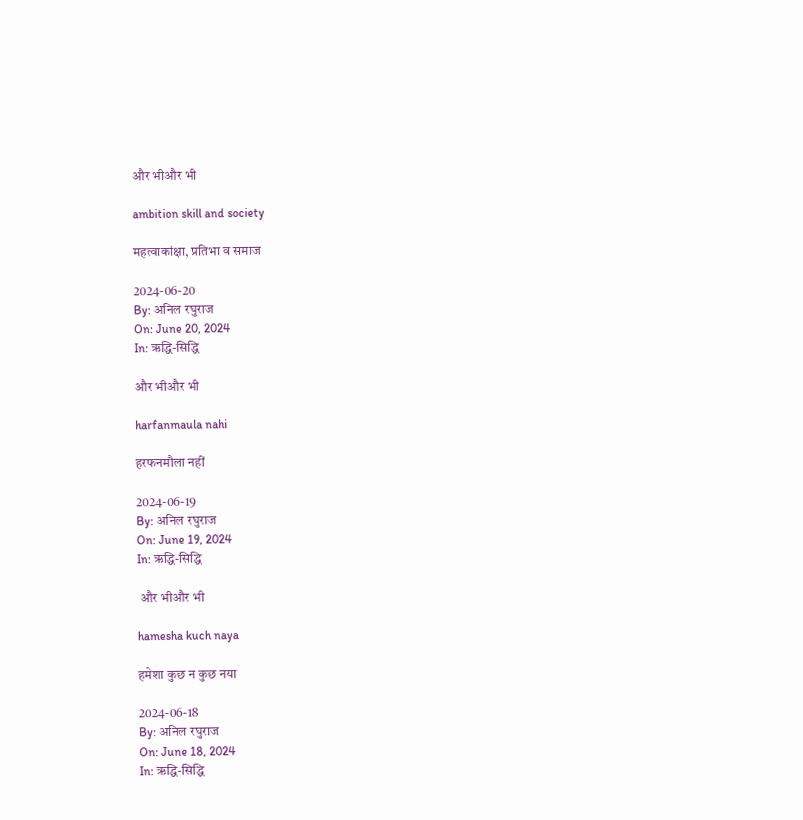और भीऔर भी

ambition skill and society

महत्वाकांक्षा, प्रतिभा व समाज

2024-06-20
By: अनिल रघुराज
On: June 20, 2024
In: ऋद्धि-सिद्धि

और भीऔर भी

harfanmaula nahi

हरफनमौला नहीं

2024-06-19
By: अनिल रघुराज
On: June 19, 2024
In: ऋद्धि-सिद्धि

 और भीऔर भी

hamesha kuch naya

हमेशा कुछ न कुछ नया

2024-06-18
By: अनिल रघुराज
On: June 18, 2024
In: ऋद्धि-सिद्धि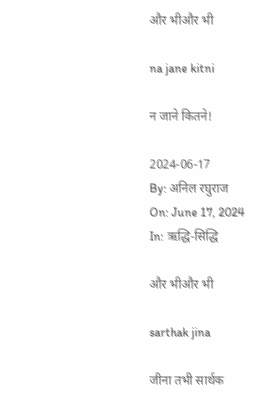और भीऔर भी

na jane kitni

न जाने कितने!

2024-06-17
By: अनिल रघुराज
On: June 17, 2024
In: ऋद्धि-सिद्धि

और भीऔर भी

sarthak jina

जीना तभी सार्थक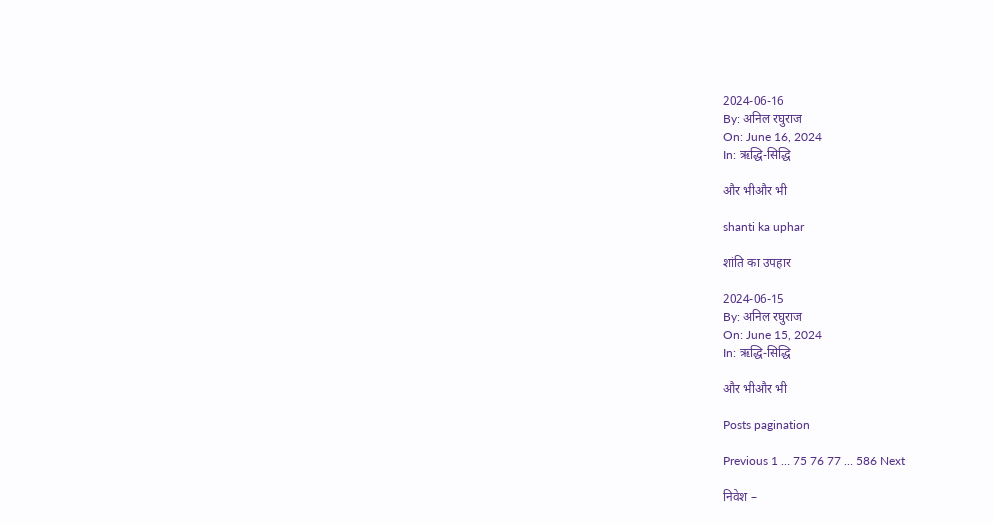2024-06-16
By: अनिल रघुराज
On: June 16, 2024
In: ऋद्धि-सिद्धि

और भीऔर भी

shanti ka uphar

शांति का उपहार

2024-06-15
By: अनिल रघुराज
On: June 15, 2024
In: ऋद्धि-सिद्धि

और भीऔर भी

Posts pagination

Previous 1 … 75 76 77 … 586 Next

निवेश –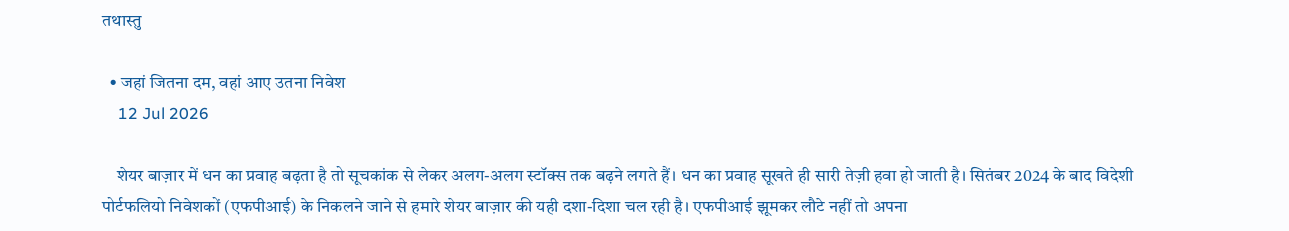तथास्तु

  • जहां जितना दम, वहां आए उतना निवेश
    12 Jul 2026

    शेयर बाज़ार में धन का प्रवाह बढ़ता है तो सूचकांक से लेकर अलग-अलग स्टॉक्स तक बढ़ने लगते हैं। धन का प्रवाह सूखते ही सारी तेज़ी हवा हो जाती है। सितंबर 2024 के बाद विदेशी पोर्टफलियो निवेशकों (एफपीआई) के निकलने जाने से हमारे शेयर बाज़ार की यही दशा-दिशा चल रही है। एफपीआई झूमकर लौटे नहीं तो अपना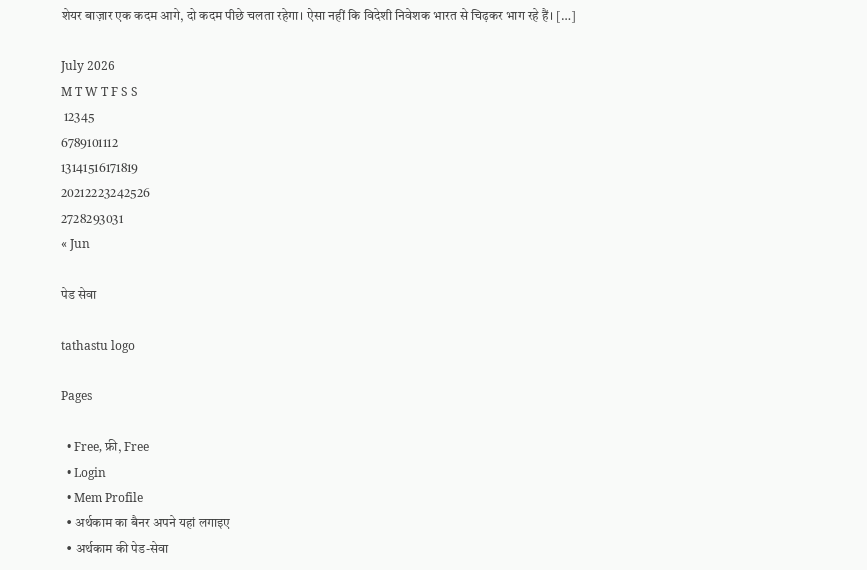शेयर बाज़ार एक कदम आगे, दो कदम पीछे चलता रहेगा। ऐसा नहीं कि विदेशी निवेशक भारत से चिढ़कर भाग रहे हैं। […]

July 2026
M T W T F S S
 12345
6789101112
13141516171819
20212223242526
2728293031
« Jun

पेड सेवा

tathastu logo

Pages

  • Free, फ्री, Free
  • Login
  • Mem Profile
  • अर्थकाम का बैनर अपने यहां लगाइए
  • अर्थकाम की पेड-सेवा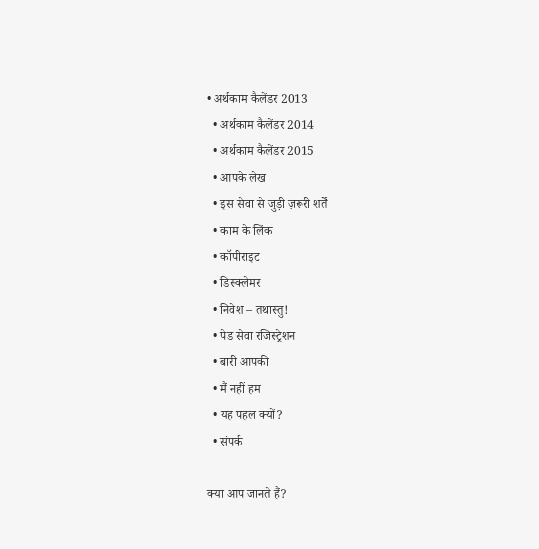• अर्थकाम कैलेंडर 2013
  • अर्थकाम कैलेंडर 2014
  • अर्थकाम कैलेंडर 2015
  • आपके लेख
  • इस सेवा से जुड़ी ज़रूरी शर्तें
  • काम के लिंक
  • कॉपीराइट
  • डिस्क्लेमर
  • निवेश – तथास्तु!
  • पेड सेवा रजिस्ट्रेशन
  • बारी आपकी
  • मैं नहीं हम
  • यह पहल क्यों?
  • संपर्क

क्या आप जानते हैं?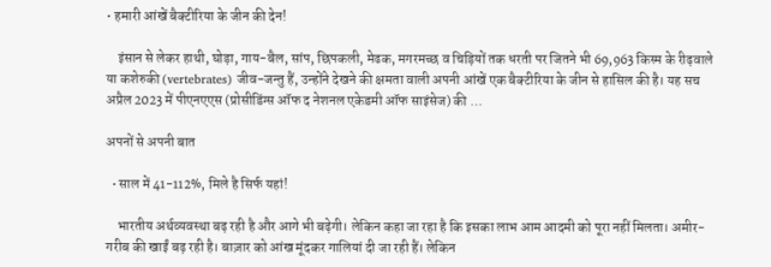• हमारी आंखें बैक्टीरिया के जीन की देन!

    इंसान से लेकर हाथी, घोड़ा, गाय-बैल, सांप, छिपकली, मेढक, मगरमच्छ व चिड़ियों तक धरती पर जितने भी 69,963 किस्म के रीढ़वाले या कशेरुकी (vertebrates) जीव-जन्तु हैं, उन्होंने देखने की क्षमता वाली अपनी आंखें एक बैक्टीरिया के जीन से हासिल की है। यह सच अप्रैल 2023 में पीएनएएस (प्रोसीडिंग्स ऑफ द नेशनल एकेडमी ऑफ साइंसेज) की …

अपनों से अपनी बात

  • साल में 41-112%, मिले है सिर्फ यहां!

    भारतीय अर्थव्यवस्था बढ़ रही है और आगे भी बढ़ेगी। लेकिन कहा जा रहा है कि इसका लाभ आम आदमी को पूरा नहीं मिलता। अमीर-गरीब की खाईं बढ़ रही है। बाज़ार को आंख मूंदकर गालियां दी जा रही हैं। लेकिन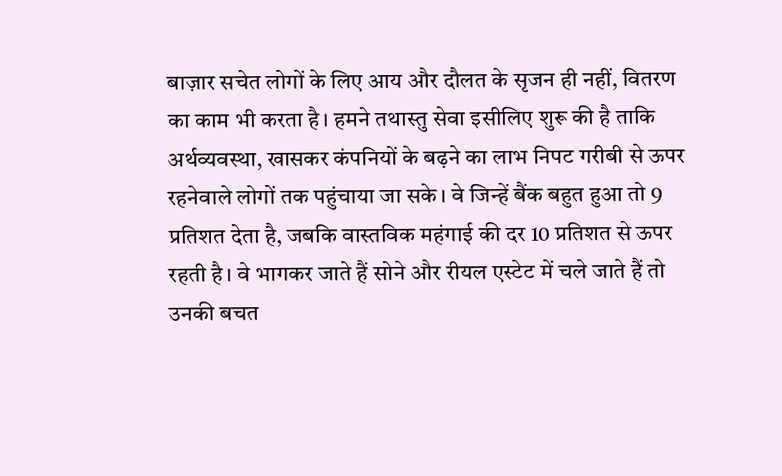बाज़ार सचेत लोगों के लिए आय और दौलत के सृजन ही नहीं, वितरण का काम भी करता है। हमने तथास्तु सेवा इसीलिए शुरू की है ताकि अर्थव्यवस्था, खासकर कंपनियों के बढ़ने का लाभ निपट गरीबी से ऊपर रहनेवाले लोगों तक पहुंचाया जा सके। वे जिन्हें बैंक बहुत हुआ तो 9 प्रतिशत देता है, जबकि वास्तविक महंगाई की दर 10 प्रतिशत से ऊपर रहती है। वे भागकर जाते हैं सोने और रीयल एस्टेट में चले जाते हैं तो उनकी बचत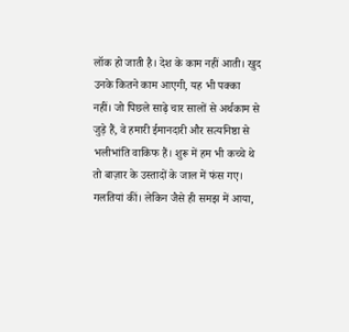लॉक हो जाती है। देश के काम नहीं आती। खुद उनके कितने काम आएगी, यह भी पक्का नहीं। जो पिछले साढ़े चार सालों से अर्थकाम से जुड़े हैं, वे हमारी ईमानदारी और सत्यनिष्ठा से भलीभांति वाकिफ हैं। शुरू में हम भी कच्चे थे तो बाज़ार के उस्तादों के जाल में फंस गए। गलतियां कीं। लेकिन जैसे ही समझ में आया,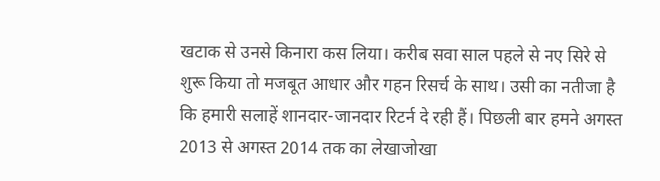खटाक से उनसे किनारा कस लिया। करीब सवा साल पहले से नए सिरे से शुरू किया तो मजबूत आधार और गहन रिसर्च के साथ। उसी का नतीजा है कि हमारी सलाहें शानदार-जानदार रिटर्न दे रही हैं। पिछली बार हमने अगस्त 2013 से अगस्त 2014 तक का लेखाजोखा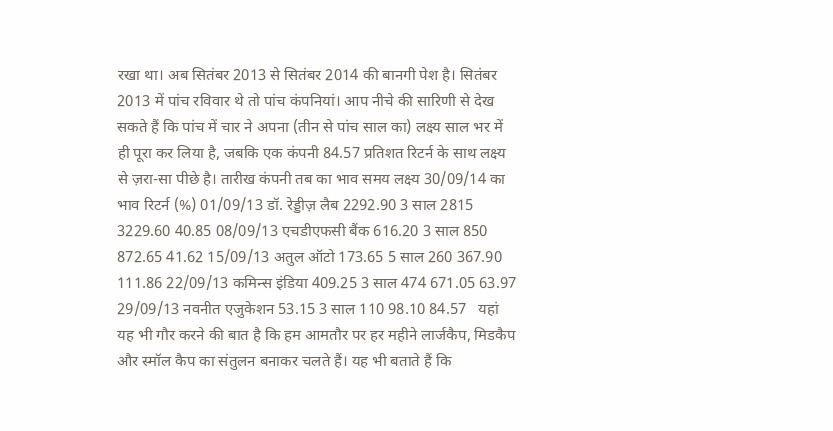रखा था। अब सितंबर 2013 से सितंबर 2014 की बानगी पेश है। सितंबर 2013 में पांच रविवार थे तो पांच कंपनियां। आप नीचे की सारिणी से देख सकते हैं कि पांच में चार ने अपना (तीन से पांच साल का) लक्ष्य साल भर में ही पूरा कर लिया है, जबकि एक कंपनी 84.57 प्रतिशत रिटर्न के साथ लक्ष्य से ज़रा-सा पीछे है। तारीख कंपनी तब का भाव समय लक्ष्य 30/09/14 का भाव रिटर्न (%) 01/09/13 डॉ. रेड्डीज़ लैब 2292.90 3 साल 2815 3229.60 40.85 08/09/13 एचडीएफसी बैंक 616.20 3 साल 850 872.65 41.62 15/09/13 अतुल ऑटो 173.65 5 साल 260 367.90 111.86 22/09/13 कमिन्स इंडिया 409.25 3 साल 474 671.05 63.97 29/09/13 नवनीत एजुकेशन 53.15 3 साल 110 98.10 84.57   यहां यह भी गौर करने की बात है कि हम आमतौर पर हर महीने लार्जकैप, मिडकैप और स्मॉल कैप का संतुलन बनाकर चलते हैं। यह भी बताते हैं कि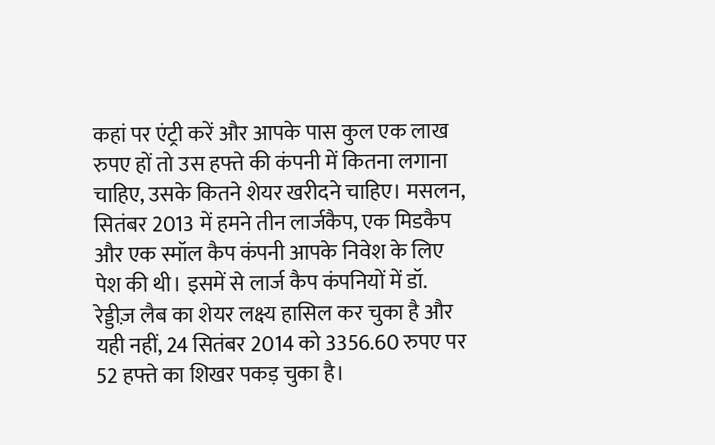कहां पर एंट्री करें और आपके पास कुल एक लाख रुपए हों तो उस हफ्ते की कंपनी में कितना लगाना चाहिए, उसके कितने शेयर खरीदने चाहिए। मसलन, सितंबर 2013 में हमने तीन लार्जकैप, एक मिडकैप और एक स्मॉल कैप कंपनी आपके निवेश के लिए पेश की थी। इसमें से लार्ज कैप कंपनियों में डॉ. रेड्डीज़ लैब का शेयर लक्ष्य हासिल कर चुका है और यही नहीं, 24 सितंबर 2014 को 3356.60 रुपए पर 52 हफ्ते का शिखर पकड़ चुका है।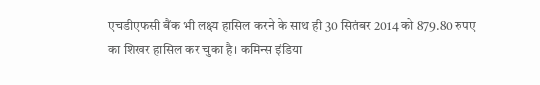एचडीएफसी बैंक भी लक्ष्य हासिल करने के साथ ही 30 सितंबर 2014 को 879.80 रुपए का शिखर हासिल कर चुका है। कमिन्स इंडिया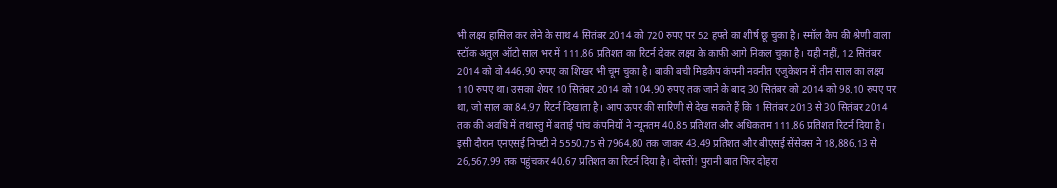भी लक्ष्य हासिल कर लेने के साथ 4 सितंबर 2014 को 720 रुपए पर 52 हफ्ते का शीर्ष छू चुका है। स्मॉल कैप की श्रेणी वाला स्टॉक अतुल ऑटो साल भर में 111.86 प्रतिशत का रिटर्न देकर लक्ष्य के काफी आगे निकल चुका है। यही नहीं, 12 सितंबर 2014 को वो 446.90 रुपए का शिखर भी चूम चुका है। बाकी बची मिडकैप कंपनी नवनीत एजुकेशन में तीन साल का लक्ष्य 110 रुपए था। उसका शेयर 10 सितंबर 2014 को 104.90 रुपए तक जाने के बाद 30 सितंबर को 2014 को 98.10 रुपए पर था, जो साल का 84.97 रिटर्न दिखाता है। आप ऊपर की सारिणी से देख सकते हैं कि 1 सितंबर 2013 से 30 सितंबर 2014 तक की अवधि में तथास्तु में बताई पांच कंपनियों ने न्यूनतम 40.85 प्रतिशत और अधिकतम 111.86 प्रतिशत रिटर्न दिया है। इसी दौरान एनएसई निफ्टी ने 5550.75 से 7964.80 तक जाकर 43.49 प्रतिशत और बीएसई सेंसेक्स ने 18,886.13 से 26,567.99 तक पहुंचकर 40.67 प्रतिशत का रिटर्न दिया है। दोस्तों! पुरानी बात फिर दोहरा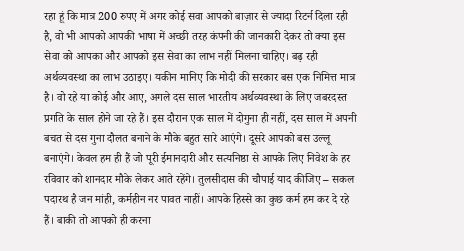रहा हूं कि मात्र 200 रुपए में अगर कोई सवा आपको बाज़ार से ज्यादा रिटर्न दिला रही है, वो भी आपको आपकी भाषा में अच्छी तरह कंपनी की जानकारी देकर तो क्या इस सेवा को आपका और आपको इस सेवा का लाभ नहीं मिलना चाहिए। बढ़ रही अर्थव्यवस्था का लाभ उठाइए। यकीन मानिए कि मोदी की सरकार बस एक निमित्त मात्र है। वो रहे या कोई और आए, अगले दस साल भारतीय अर्थव्यवस्था के लिए जबरदस्त प्रगति के साल होने जा रहे हैं। इस दौरान एक साल में दोगुना ही नहीं, दस साल में अपनी बचत से दस गुना दौलत बनाने के मौके बहुत सारे आएंगे। दूसरे आपको बस उल्लू बनाएंगे। केवल हम ही हैं जो पूरी ईमानदारी और सत्यनिष्ठा से आपके लिए निवेश के हर रविवार को शानदार मौके लेकर आते रहेंगे। तुलसीदास की चौपाई याद कीजिए – सकल पदारथ है जन मांही, कर्महीन नर पावत नाहीं। आपके हिस्से का कुछ कर्म हम कर दे रहे हैं। बाकी तो आपको ही करना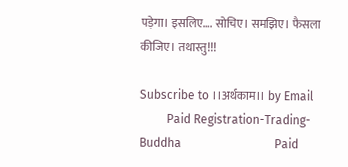पड़ेगा। इसलिए…. सोचिए। समझिए। फैसला कीजिए। तथास्तु!!!

Subscribe to ।।अर्थकाम।। by Email
         Paid Registration-Trading-Buddha                               Paid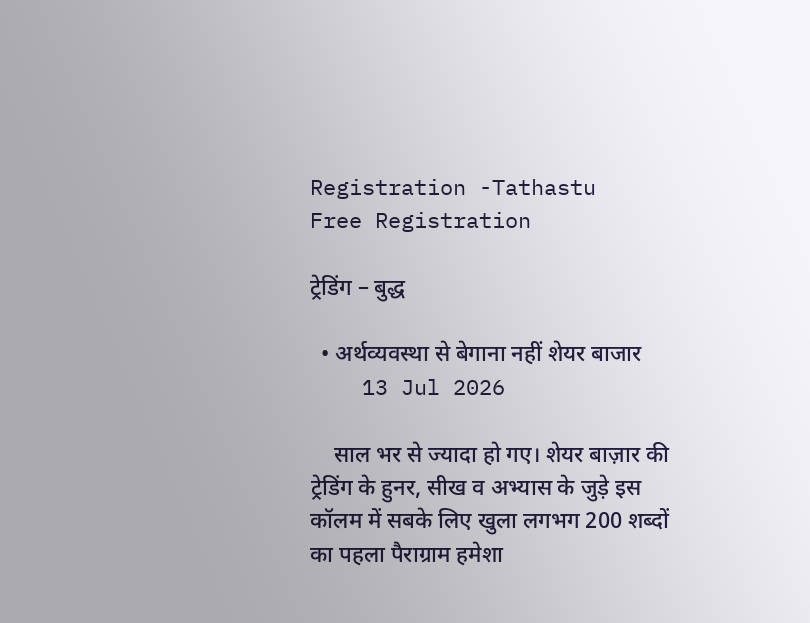Registration -Tathastu                                    Free Registration

ट्रेडिंग – बुद्ध

  • अर्थव्यवस्था से बेगाना नहीं शेयर बाजार
    13 Jul 2026

    साल भर से ज्यादा हो गए। शेयर बाज़ार की ट्रेडिंग के हुनर, सीख व अभ्यास के जुड़े इस कॉलम में सबके लिए खुला लगभग 200 शब्दों का पहला पैराग्राम हमेशा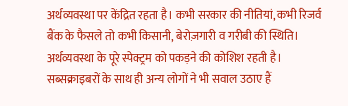अर्थव्यवस्था पर केंद्रित रहता है। कभी सरकार की नीतियां, कभी रिजर्व बैंक के फैसले तो कभी किसानी, बेरोज़गारी व गरीबी की स्थिति। अर्थव्यवस्था के पूरे स्पेक्ट्रम को पकड़ने की कोशिश रहती है। सब्सक्राइबरों के साथ ही अन्य लोगों ने भी सवाल उठाए हैं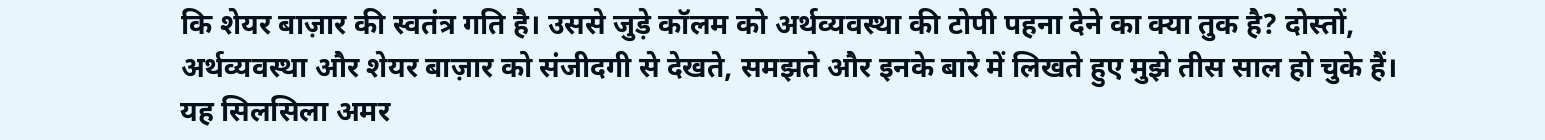कि शेयर बाज़ार की स्वतंत्र गति है। उससे जुड़े कॉलम को अर्थव्यवस्था की टोपी पहना देने का क्या तुक है? दोस्तों, अर्थव्यवस्था और शेयर बाज़ार को संजीदगी से देखते, समझते और इनके बारे में लिखते हुए मुझे तीस साल हो चुके हैं। यह सिलसिला अमर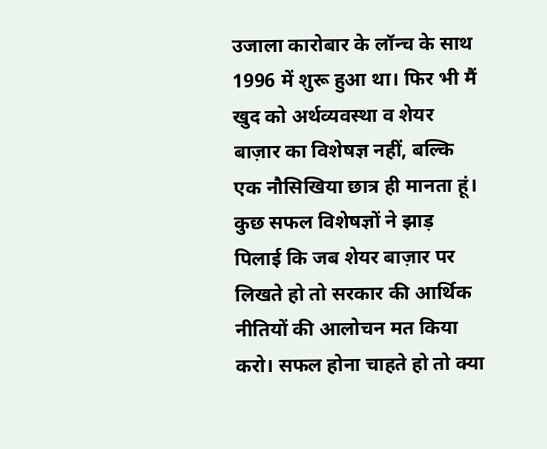उजाला कारोबार के लॉन्च के साथ 1996 में शुरू हुआ था। फिर भी मैं खुद को अर्थव्यवस्था व शेयर बाज़ार का विशेषज्ञ नहीं, बल्कि एक नौसिखिया छात्र ही मानता हूं। कुछ सफल विशेषज्ञों ने झाड़ पिलाई कि जब शेयर बाज़ार पर लिखते हो तो सरकार की आर्थिक नीतियों की आलोचन मत किया करो। सफल होना चाहते हो तो क्या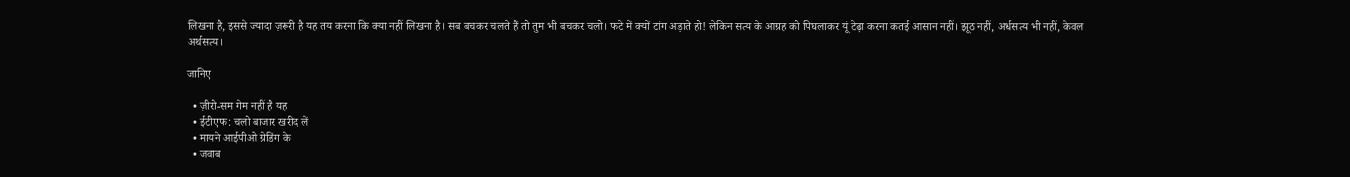लिखना है, इससे ज्यादा ज़रूरी है यह तय करना कि क्या नहीं लिखना है। सब बचकर चलते हैं तो तुम भी बचकर चलो। फटे में क्यों टांग अड़ाते हो! लेकिन सत्य के आग्रह को पिघलाकर यूं टेढ़ा करना कतई आसान नहीं। झूठ नहीं, अर्धसत्य भी नहीं, केवल अर्थसत्य।

जानिए

  • ज़ीरो-सम गेम नहीं है यह
  • ईटीएफ: चलो बाजार खरीद लें
  • मायने आईपीओ ग्रेडिंग के
  • जवाब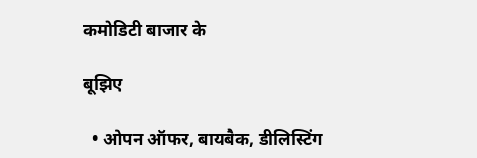कमोडिटी बाजार के

बूझिए

  • ओपन ऑफर, बायबैक, डीलिस्टिंग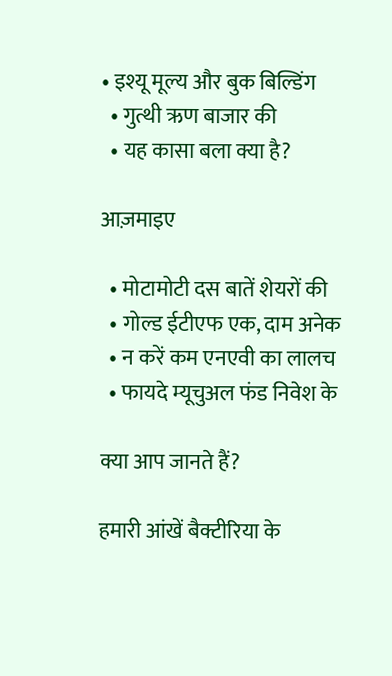• इश्यू मूल्य और बुक बिल्डिंग
  • गुत्थी ऋण बाजार की
  • यह कासा बला क्या है?

आज़माइए

  • मोटामोटी दस बातें शेयरों की
  • गोल्ड ईटीएफ एक, दाम अनेक
  • न करें कम एनएवी का लालच
  • फायदे म्यूचुअल फंड निवेश के

क्या आप जानते हैं?

हमारी आंखें बैक्टीरिया के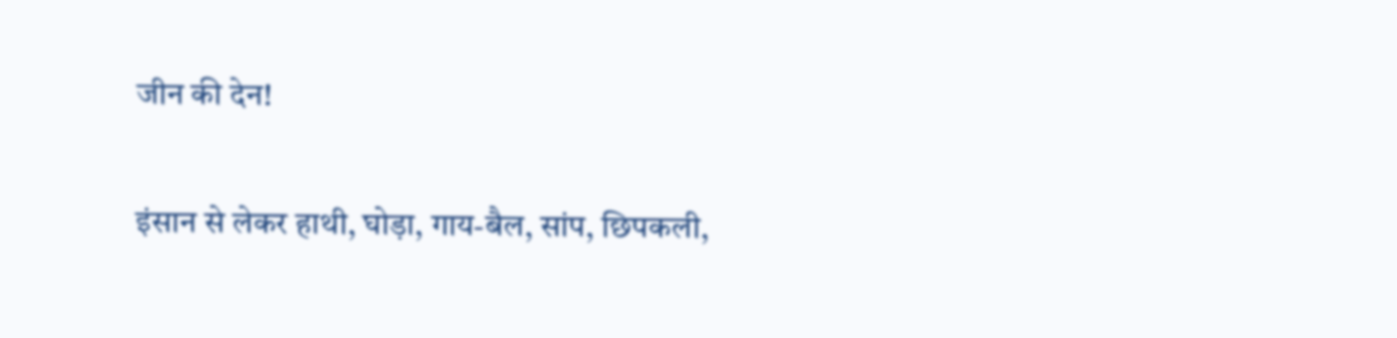जीन की देन!

इंसान से लेकर हाथी, घोड़ा, गाय-बैल, सांप, छिपकली,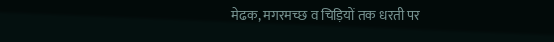मेढक, मगरमच्छ व चिड़ियों तक धरती पर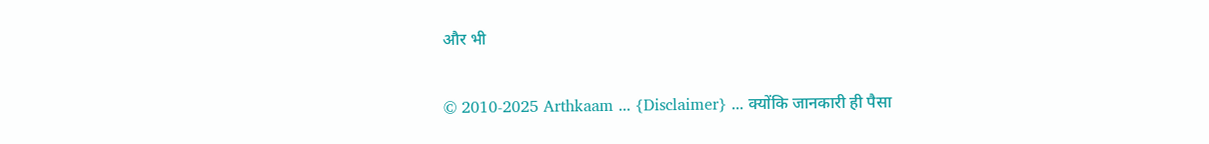और भी

© 2010-2025 Arthkaam ... {Disclaimer} ... क्योंकि जानकारी ही पैसा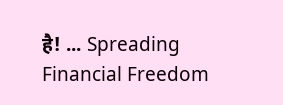है! ... Spreading Financial Freedom